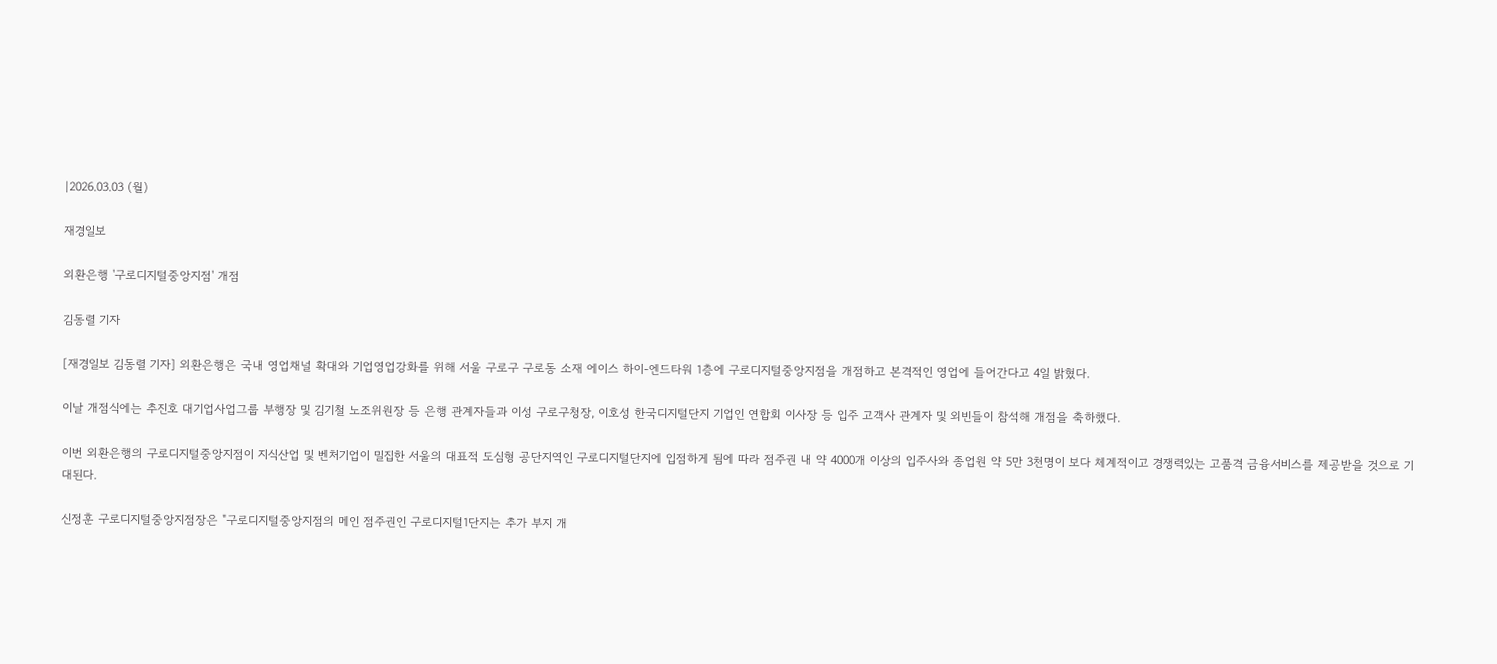|2026.03.03 (월)

재경일보

외환은행 '구로디지털중앙지점' 개점

김동렬 기자

[재경일보 김동렬 기자] 외환은행은 국내 영업채널 확대와 기업영업강화를 위해 서울 구로구 구로동 소재 에이스 하이-엔드타워 1층에 구로디지털중앙지점을 개점하고 본격적인 영업에 들어간다고 4일 밝혔다.

이날 개점식에는 추진호 대기업사업그룹 부행장 및 김기철 노조위원장 등 은행 관계자들과 이성 구로구청장, 이호성 한국디지털단지 기업인 연합회 이사장 등 입주 고객사 관계자 및 외빈들이 참석해 개점을 축하했다.

이번 외환은행의 구로디지털중앙지점이 지식산업 및 벤처기업이 밀집한 서울의 대표적 도심형 공단지역인 구로디지털단지에 입점하게 됨에 따라 점주권 내 약 4000개 이상의 입주사와 종업원 약 5만 3천명이 보다 체계적이고 경쟁력있는 고품격 금융서비스를 제공받을 것으로 기대된다.

신정훈 구로디지털중앙지점장은 "구로디지털중앙지점의 메인 점주권인 구로디지털1단지는 추가 부지 개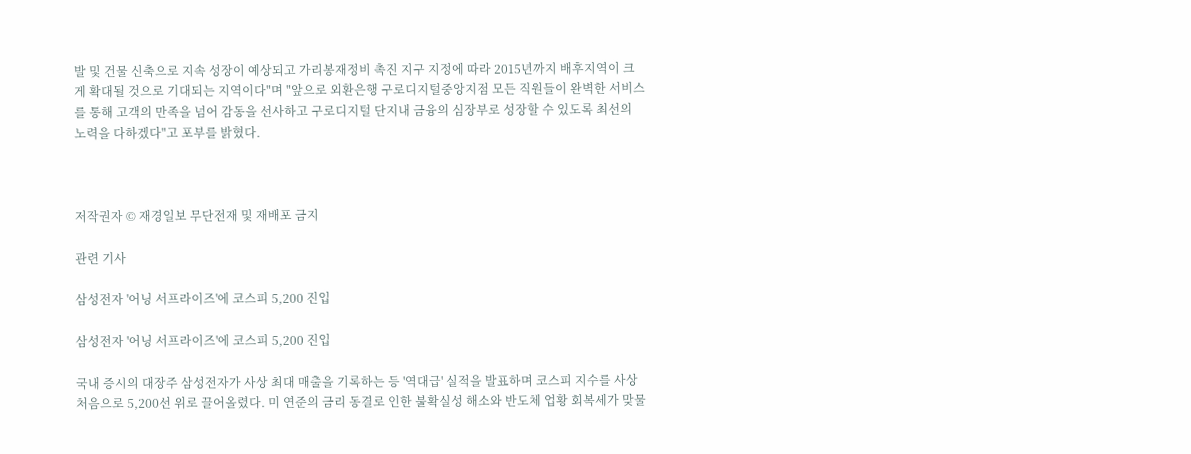발 및 건물 신축으로 지속 성장이 예상되고 가리봉재정비 촉진 지구 지정에 따라 2015년까지 배후지역이 크게 확대될 것으로 기대되는 지역이다"며 "앞으로 외환은행 구로디지털중앙지점 모든 직원들이 완벽한 서비스를 통해 고객의 만족을 넘어 감동을 선사하고 구로디지털 단지내 금융의 심장부로 성장할 수 있도록 최선의 노력을 다하겠다"고 포부를 밝혔다.



저작권자 © 재경일보 무단전재 및 재배포 금지

관련 기사

삼성전자 '어닝 서프라이즈'에 코스피 5,200 진입

삼성전자 '어닝 서프라이즈'에 코스피 5,200 진입

국내 증시의 대장주 삼성전자가 사상 최대 매출을 기록하는 등 '역대급' 실적을 발표하며 코스피 지수를 사상 처음으로 5,200선 위로 끌어올렸다. 미 연준의 금리 동결로 인한 불확실성 해소와 반도체 업황 회복세가 맞물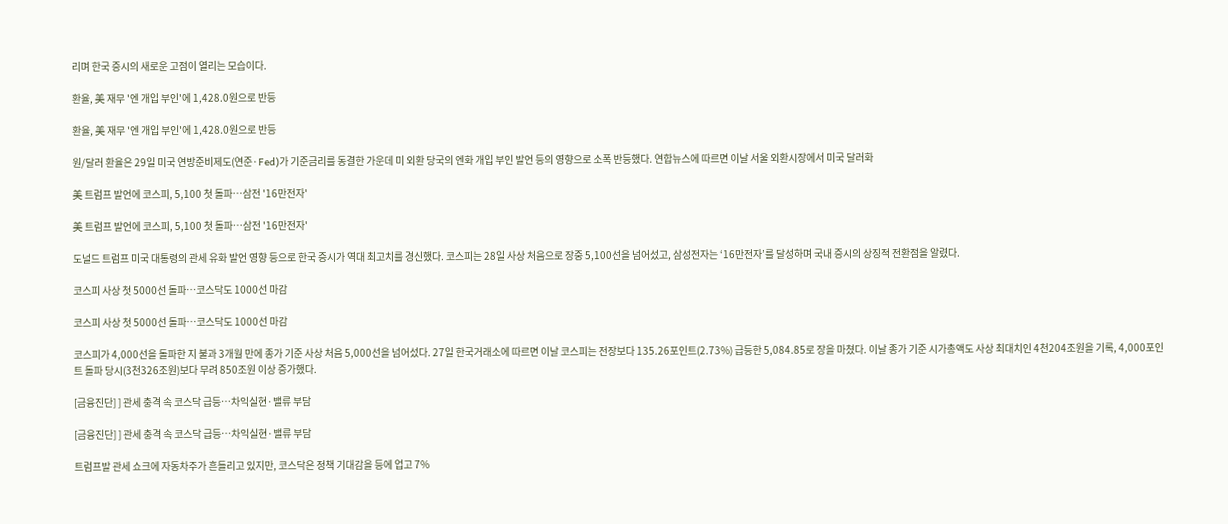리며 한국 증시의 새로운 고점이 열리는 모습이다.

환율, 美 재무 '엔 개입 부인'에 1,428.0원으로 반등

환율, 美 재무 '엔 개입 부인'에 1,428.0원으로 반등

원/달러 환율은 29일 미국 연방준비제도(연준·Fed)가 기준금리를 동결한 가운데 미 외환 당국의 엔화 개입 부인 발언 등의 영향으로 소폭 반등했다. 연합뉴스에 따르면 이날 서울 외환시장에서 미국 달러화

美 트럼프 발언에 코스피, 5,100 첫 돌파…삼전 '16만전자'

美 트럼프 발언에 코스피, 5,100 첫 돌파…삼전 '16만전자'

도널드 트럼프 미국 대통령의 관세 유화 발언 영향 등으로 한국 증시가 역대 최고치를 경신했다. 코스피는 28일 사상 처음으로 장중 5,100선을 넘어섰고, 삼성전자는 ‘16만전자’를 달성하며 국내 증시의 상징적 전환점을 알렸다.

코스피 사상 첫 5000선 돌파…코스닥도 1000선 마감

코스피 사상 첫 5000선 돌파…코스닥도 1000선 마감

코스피가 4,000선을 돌파한 지 불과 3개월 만에 종가 기준 사상 처음 5,000선을 넘어섰다. 27일 한국거래소에 따르면 이날 코스피는 전장보다 135.26포인트(2.73%) 급등한 5,084.85로 장을 마쳤다. 이날 종가 기준 시가총액도 사상 최대치인 4천204조원을 기록, 4,000포인트 돌파 당시(3천326조원)보다 무려 850조원 이상 증가했다.

[금융진단] ] 관세 충격 속 코스닥 급등…차익실현·밸류 부담

[금융진단] ] 관세 충격 속 코스닥 급등…차익실현·밸류 부담

트럼프발 관세 쇼크에 자동차주가 흔들리고 있지만, 코스닥은 정책 기대감을 등에 업고 7%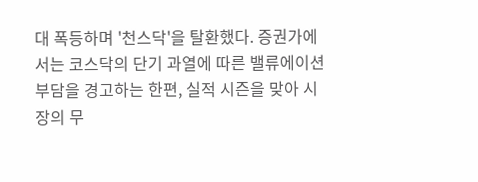대 폭등하며 '천스닥'을 탈환했다. 증권가에서는 코스닥의 단기 과열에 따른 밸류에이션 부담을 경고하는 한편, 실적 시즌을 맞아 시장의 무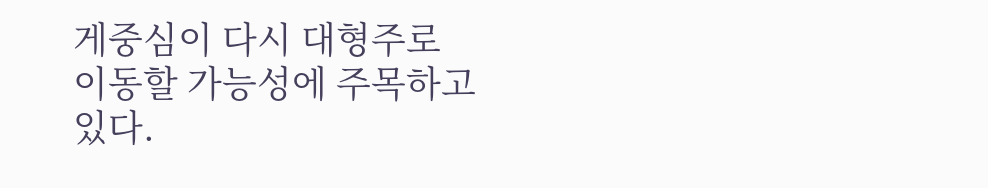게중심이 다시 대형주로 이동할 가능성에 주목하고 있다.